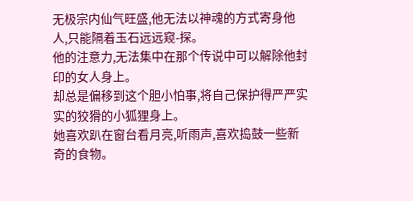无极宗内仙气旺盛,他无法以神魂的方式寄身他人,只能隔着玉石远远窥-探。
他的注意力,无法集中在那个传说中可以解除他封印的女人身上。
却总是偏移到这个胆小怕事,将自己保护得严严实实的狡猾的小狐狸身上。
她喜欢趴在窗台看月亮,听雨声,喜欢捣鼓一些新奇的食物。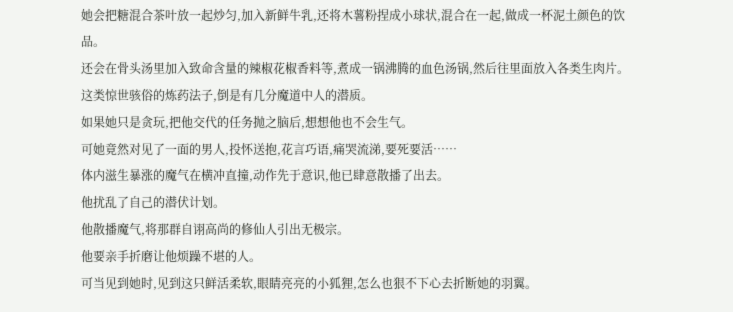她会把糖混合茶叶放一起炒匀,加入新鲜牛乳,还将木薯粉捏成小球状,混合在一起,做成一杯泥土颜色的饮品。
还会在骨头汤里加入致命含量的辣椒花椒香料等,煮成一锅沸腾的血色汤锅,然后往里面放入各类生肉片。
这类惊世骇俗的炼药法子,倒是有几分魔道中人的潜质。
如果她只是贪玩,把他交代的任务抛之脑后,想想他也不会生气。
可她竟然对见了一面的男人,投怀送抱,花言巧语,痛哭流涕,要死要活……
体内滋生暴涨的魔气在横冲直撞,动作先于意识,他已肆意散播了出去。
他扰乱了自己的潜伏计划。
他散播魔气,将那群自诩高尚的修仙人引出无极宗。
他要亲手折磨让他烦躁不堪的人。
可当见到她时,见到这只鲜活柔软,眼睛亮亮的小狐狸,怎么也狠不下心去折断她的羽翼。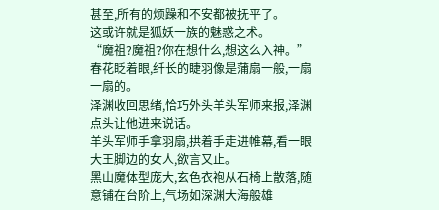甚至,所有的烦躁和不安都被抚平了。
这或许就是狐妖一族的魅惑之术。
“魔祖?魔祖?你在想什么,想这么入神。”
春花眨着眼,纤长的睫羽像是蒲扇一般,一扇一扇的。
泽渊收回思绪,恰巧外头羊头军师来报,泽渊点头让他进来说话。
羊头军师手拿羽扇,拱着手走进帷幕,看一眼大王脚边的女人,欲言又止。
黑山魔体型庞大,玄色衣袍从石椅上散落,随意铺在台阶上,气场如深渊大海般雄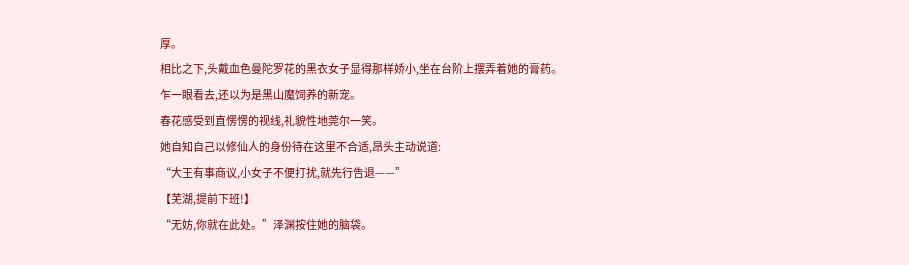厚。
相比之下,头戴血色曼陀罗花的黑衣女子显得那样娇小,坐在台阶上摆弄着她的膏药。
乍一眼看去,还以为是黑山魔饲养的新宠。
春花感受到直愣愣的视线,礼貌性地莞尔一笑。
她自知自己以修仙人的身份待在这里不合适,昂头主动说道:
“大王有事商议,小女子不便打扰,就先行告退——”
【芜湖,提前下班!】
“无妨,你就在此处。”泽渊按住她的脑袋。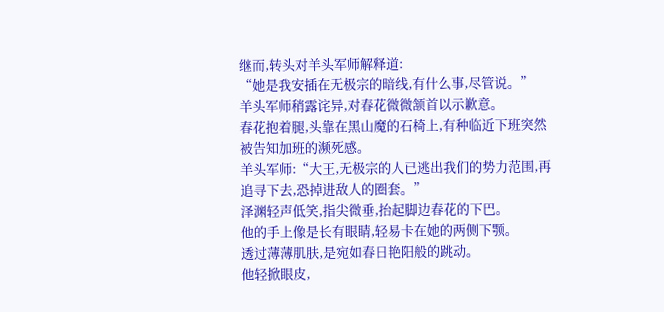继而,转头对羊头军师解释道:
“她是我安插在无极宗的暗线,有什么事,尽管说。”
羊头军师稍露诧异,对春花微微颔首以示歉意。
春花抱着腿,头靠在黑山魔的石椅上,有种临近下班突然被告知加班的濒死感。
羊头军师:“大王,无极宗的人已逃出我们的势力范围,再追寻下去,恐掉进敌人的圈套。”
泽渊轻声低笑,指尖微垂,抬起脚边春花的下巴。
他的手上像是长有眼睛,轻易卡在她的两侧下颚。
透过薄薄肌肤,是宛如春日艳阳般的跳动。
他轻掀眼皮,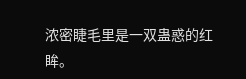浓密睫毛里是一双蛊惑的红眸。